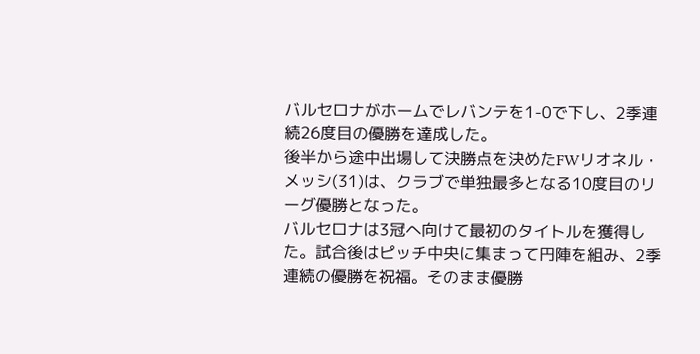バルセロナがホームでレバンテを1-0で下し、2季連続26度目の優勝を達成した。
後半から途中出場して決勝点を決めたFWリオネル・メッシ(31)は、クラブで単独最多となる10度目のリーグ優勝となった。
バルセロナは3冠へ向けて最初のタイトルを獲得した。試合後はピッチ中央に集まって円陣を組み、2季連続の優勝を祝福。そのまま優勝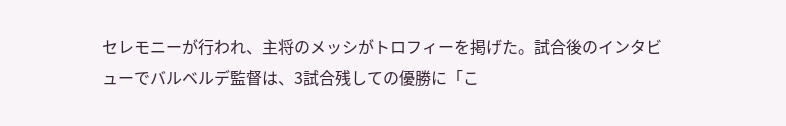セレモニーが行われ、主将のメッシがトロフィーを掲げた。試合後のインタビューでバルベルデ監督は、3試合残しての優勝に「こ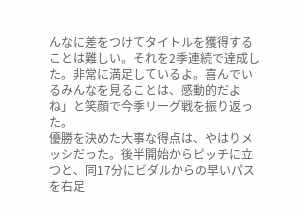んなに差をつけてタイトルを獲得することは難しい。それを2季連続で達成した。非常に満足しているよ。喜んでいるみんなを見ることは、感動的だよね」と笑顔で今季リーグ戦を振り返った。
優勝を決めた大事な得点は、やはりメッシだった。後半開始からピッチに立つと、同17分にビダルからの早いパスを右足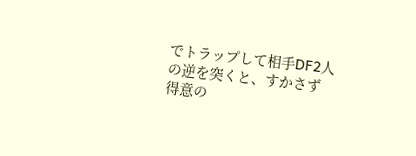でトラップして相手DF2人の逆を突くと、すかさず得意の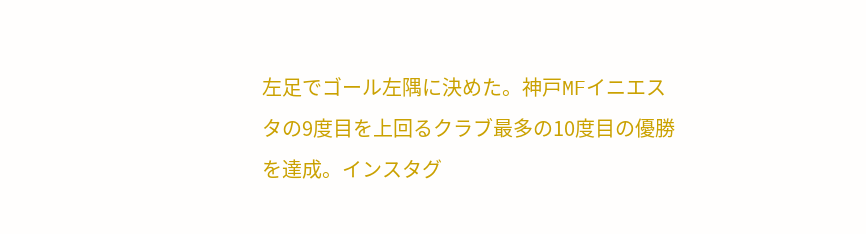左足でゴール左隅に決めた。神戸MFイニエスタの9度目を上回るクラブ最多の10度目の優勝を達成。インスタグ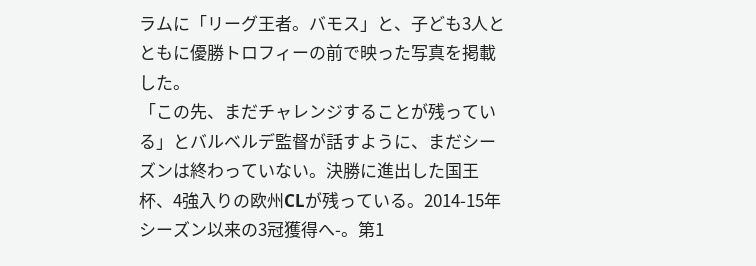ラムに「リーグ王者。バモス」と、子ども3人とともに優勝トロフィーの前で映った写真を掲載した。
「この先、まだチャレンジすることが残っている」とバルベルデ監督が話すように、まだシーズンは終わっていない。決勝に進出した国王杯、4強入りの欧州CLが残っている。2014-15年シーズン以来の3冠獲得へ-。第1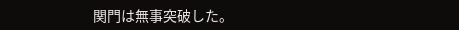関門は無事突破した。